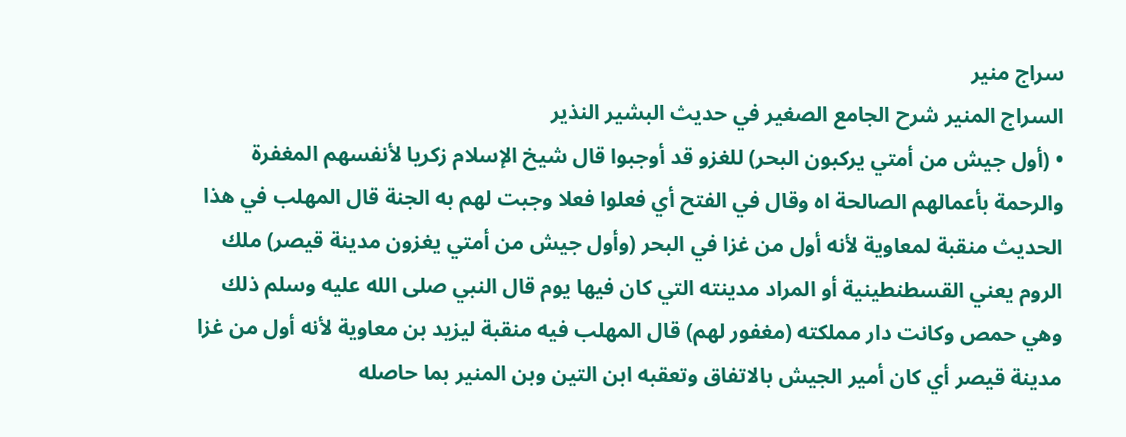سراج منير
السراج المنير شرح الجامع الصغير في حديث البشير النذير
• (أول جيش من أمتي يركبون البحر) للغزو قد أوجبوا قال شيخ الإسلام زكريا لأنفسهم المغفرة والرحمة بأعمالهم الصالحة اه وقال في الفتح أي فعلوا فعلا وجبت لهم به الجنة قال المهلب في هذا الحديث منقبة لمعاوية لأنه أول من غزا في البحر (وأول جيش من أمتي يغزون مدينة قيصر) ملك الروم يعني القسطنطينية أو المراد مدينته التي كان فيها يوم قال النبي صلى الله عليه وسلم ذلك وهي حمص وكانت دار مملكته (مغفور لهم) قال المهلب فيه منقبة ليزيد بن معاوية لأنه أول من غزا مدينة قيصر أي كان أمير الجيش بالاتفاق وتعقبه ابن التين وبن المنير بما حاصله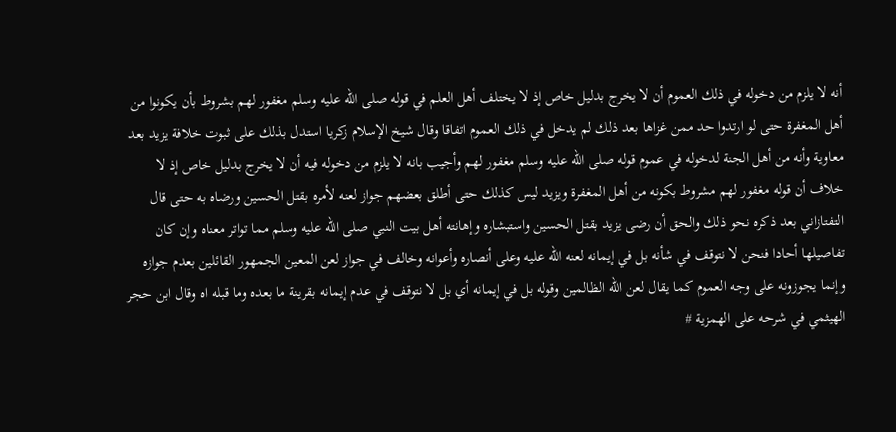أنه لا يلزم من دخوله في ذلك العموم أن لا يخرج بدليل خاص إذ لا يختلف أهل العلم في قوله صلى الله عليه وسلم مغفور لهم بشروط بأن يكونوا من أهل المغفرة حتى لو ارتدوا حد ممن غزاها بعد ذلك لم يدخل في ذلك العموم اتفاقا وقال شيخ الإسلام زكريا استدل بذلك على ثبوت خلافة يزيد بعد معاوية وأنه من أهل الجنة لدخوله في عموم قوله صلى الله عليه وسلم مغفور لهم وأجيب بانه لا يلزم من دخوله فيه أن لا يخرج بدليل خاص إذ لا خلاف أن قوله مغفور لهم مشروط بكونه من أهل المغفرة ويزيد ليس كذلك حتى أطلق بعضهم جواز لعنه لأمره بقتل الحسين ورضاه به حتى قال التفتازاني بعد ذكره نحو ذلك والحق أن رضى يزيد بقتل الحسين واستبشاره وإهانته أهل بيت النبي صلى الله عليه وسلم مما تواتر معناه وإن كان تفاصيلها أحادا فنحن لا نتوقف في شأنه بل في إيمانه لعنه الله عليه وعلى أنصاره وأعوانه وخالف في جواز لعن المعين الجمهور القائلين بعدم جوازه وإنما يجوزونه على وجه العموم كما يقال لعن الله الظالمين وقوله بل في إيمانه أي بل لا نتوقف في عدم إيمانه بقرينة ما بعده وما قبله اه وقال ابن حجر الهيثمي في شرحه على الهمزية #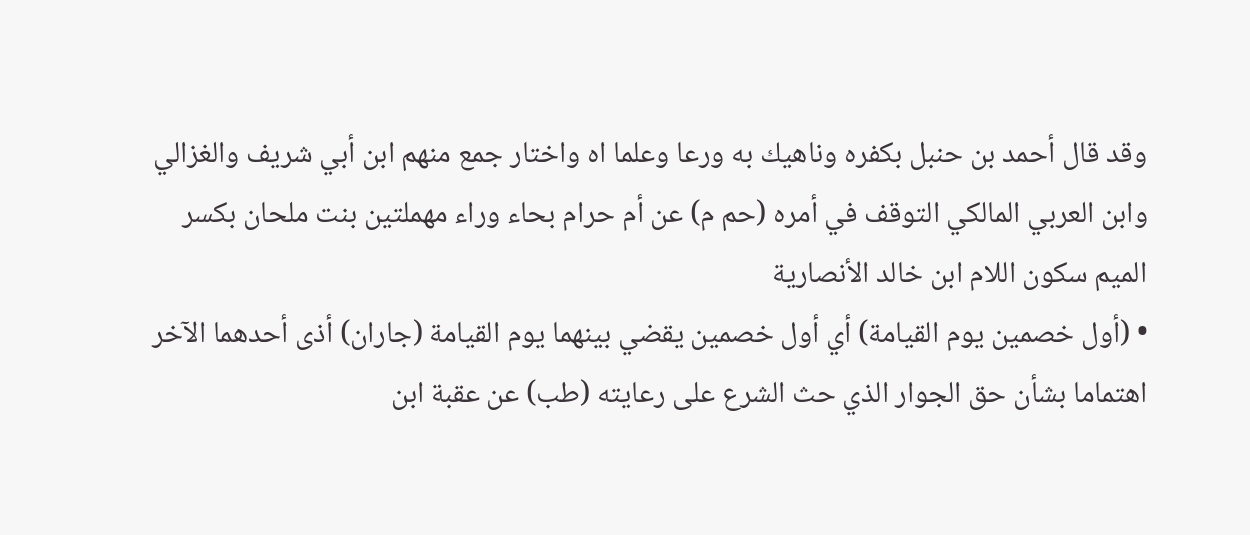وقد قال أحمد بن حنبل بكفره وناهيك به ورعا وعلما اه واختار جمع منهم ابن أبي شريف والغزالي وابن العربي المالكي التوقف في أمره (حم م) عن أم حرام بحاء وراء مهملتين بنت ملحان بكسر الميم سكون اللام ابن خالد الأنصارية
• (أول خصمين يوم القيامة) أي أول خصمين يقضي بينهما يوم القيامة (جاران) أذى أحدهما الآخر اهتماما بشأن حق الجوار الذي حث الشرع على رعايته (طب) عن عقبة ابن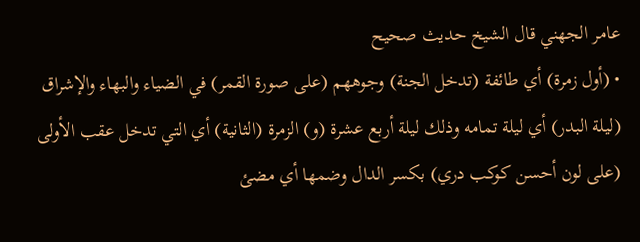عامر الجهني قال الشيخ حديث صحيح
• (أول زمرة) أي طائفة (تدخل الجنة) وجوههم (على صورة القمر) في الضياء والبهاء والإشراق (ليلة البدر) أي ليلة تمامه وذلك ليلة أربع عشرة (و) الزمرة (الثانية) أي التي تدخل عقب الأولى (على لون أحسن كوكب دري) بكسر الدال وضمها أي مضئ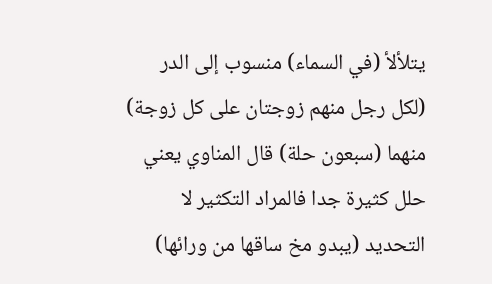يتلألأ (في السماء) منسوب إلى الدر (لكل رجل منهم زوجتان على كل زوجة) منهما (سبعون حلة) قال المناوي يعني حلل كثيرة جدا فالمراد التكثير لا التحديد (يبدو مخ ساقها من ورائها)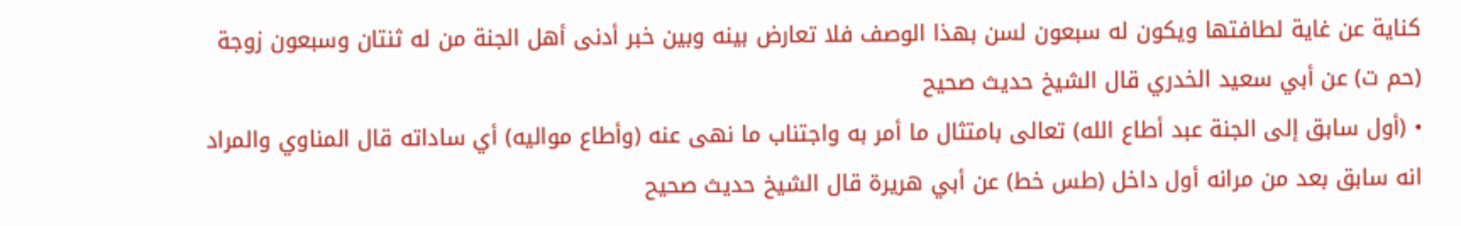كناية عن غاية لطافتها ويكون له سبعون لسن بهذا الوصف فلا تعارض بينه وبين خبر أدنى أهل الجنة من له ثنتان وسبعون زوجة (حم ت) عن أبي سعيد الخدري قال الشيخ حديث صحيح
• (أول سابق إلى الجنة عبد أطاع الله) تعالى بامتثال ما أمر به واجتناب ما نهى عنه (وأطاع مواليه) أي ساداته قال المناوي والمراد انه سابق بعد من مرانه أول داخل (طس خط) عن أبي هريرة قال الشيخ حديث صحيح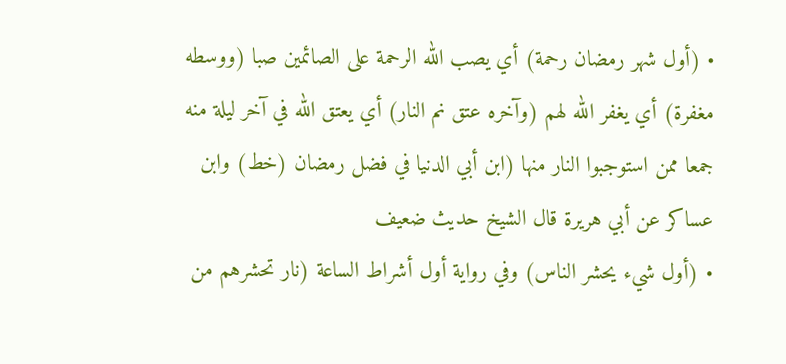• (أول شهر رمضان رحمة) أي يصب الله الرحمة على الصائمين صبا (ووسطه مغفرة) أي يغفر الله لهم (وآخره عتق نم النار) أي يعتق الله في آخر ليلة منه جمعا ممن استوجبوا النار منها (ابن أبي الدنيا في فضل رمضان (خط) وابن عساكر عن أبي هريرة قال الشيخ حديث ضعيف
• (أول شيء يحشر الناس) وفي رواية أول أشراط الساعة (نار تحشرهم من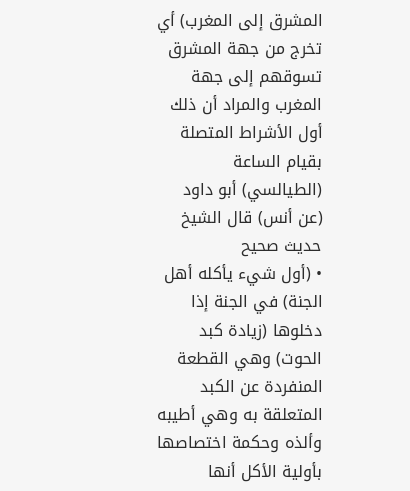المشرق إلى المغرب) أي تخرج من جهة المشرق تسوقهم إلى جهة المغرب والمراد أن ذلك أول الأشراط المتصلة بقيام الساعة (الطيالسي) أبو داود (عن أنس) قال الشيخ حديث صحيح
• (أول شيء يأكله أهل الجنة) في الجنة إذا دخلوها (زيادة كبد الحوت) وهي القطعة المنفردة عن الكبد المتعلقة به وهي أطيبه وألذه وحكمة اختصاصها بأولية الأكل أنها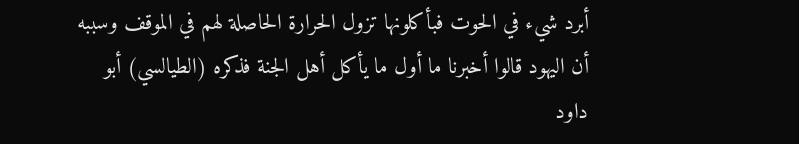أبرد شيء في الحوت فبأكلونها تزول الحرارة الحاصلة لهم في الموقف وسببه أن اليهود قالوا أخبرنا ما أول ما يأكل أهل الجنة فذكره (الطيالسي) أبو داود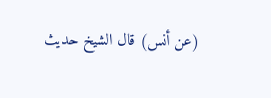(عن أنس) قال الشيخ حديث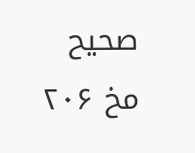صحيح
مخ ۲۰۶